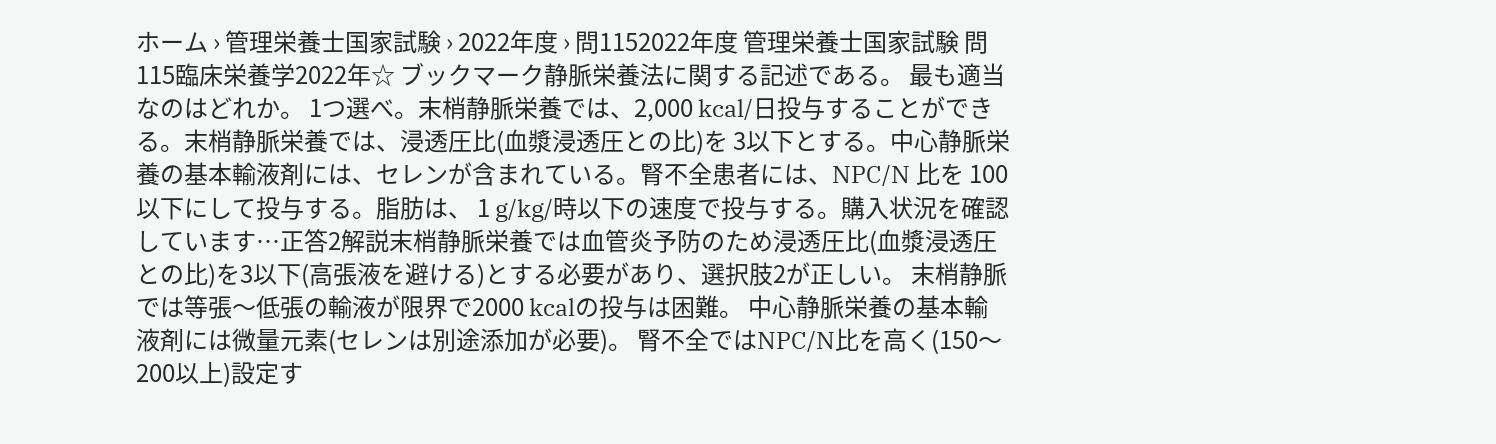ホーム › 管理栄養士国家試験 › 2022年度 › 問1152022年度 管理栄養士国家試験 問115臨床栄養学2022年☆ ブックマーク静脈栄養法に関する記述である。 最も適当なのはどれか。 1つ選べ。末梢静脈栄養では、2,000 kcal/日投与することができる。末梢静脈栄養では、浸透圧比(血漿浸透圧との比)を 3以下とする。中心静脈栄養の基本輸液剤には、セレンが含まれている。腎不全患者には、NPC/N 比を 100以下にして投与する。脂肪は、 1 g/kg/時以下の速度で投与する。購入状況を確認しています…正答2解説末梢静脈栄養では血管炎予防のため浸透圧比(血漿浸透圧との比)を3以下(高張液を避ける)とする必要があり、選択肢2が正しい。 末梢静脈では等張〜低張の輸液が限界で2000 kcalの投与は困難。 中心静脈栄養の基本輸液剤には微量元素(セレンは別途添加が必要)。 腎不全ではNPC/N比を高く(150〜200以上)設定す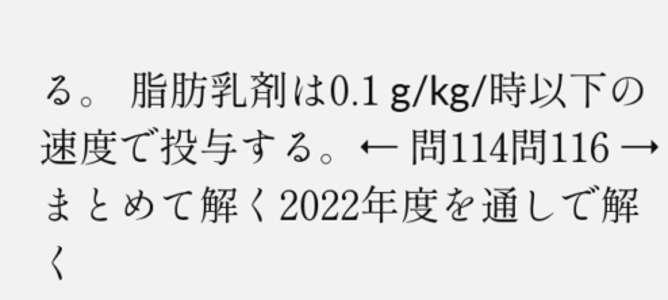る。 脂肪乳剤は0.1 g/kg/時以下の速度で投与する。← 問114問116 →まとめて解く2022年度を通しで解く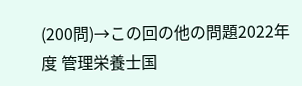(200問)→この回の他の問題2022年度 管理栄養士国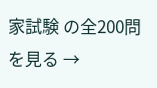家試験 の全200問を見る →